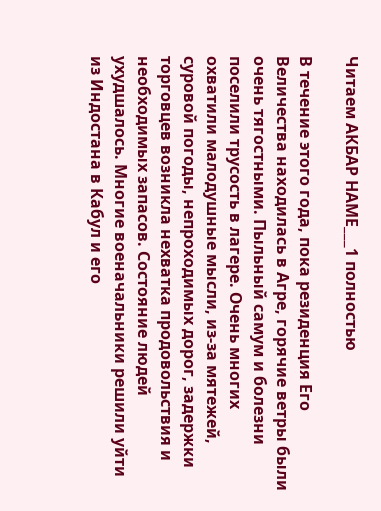Читаем АКБАР НАМЕ___1 полностью

В течение этого года, пока резиденция Его Величества находилась в Агре, горячие ветры были очень тягостными. Пыльный самум и болезни поселили трусость в лагере. Очень многих охватили малодушные мысли, из-за мятежей, суровой погоды, непроходимых дорог, задержки торговцев возникла нехватка продовольствия и необходимых запасов. Состояние людей ухудшалось. Многие военачальники решили уйти из Индостана в Кабул и его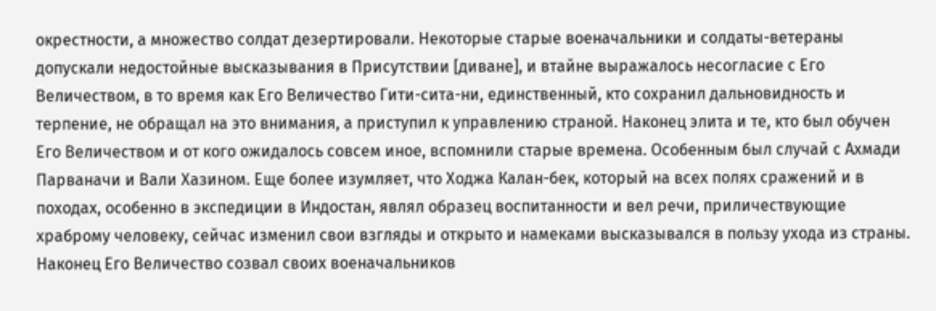окрестности, а множество солдат дезертировали. Некоторые старые военачальники и солдаты-ветераны допускали недостойные высказывания в Присутствии [диване], и втайне выражалось несогласие с Его Величеством, в то время как Его Величество Гити-сита-ни, единственный, кто сохранил дальновидность и терпение, не обращал на это внимания, а приступил к управлению страной. Наконец элита и те, кто был обучен Его Величеством и от кого ожидалось совсем иное, вспомнили старые времена. Особенным был случай с Ахмади Парваначи и Вали Хазином. Еще более изумляет, что Ходжа Калан-бек, который на всех полях сражений и в походах, особенно в экспедиции в Индостан, являл образец воспитанности и вел речи, приличествующие храброму человеку, сейчас изменил свои взгляды и открыто и намеками высказывался в пользу ухода из страны. Наконец Его Величество созвал своих военачальников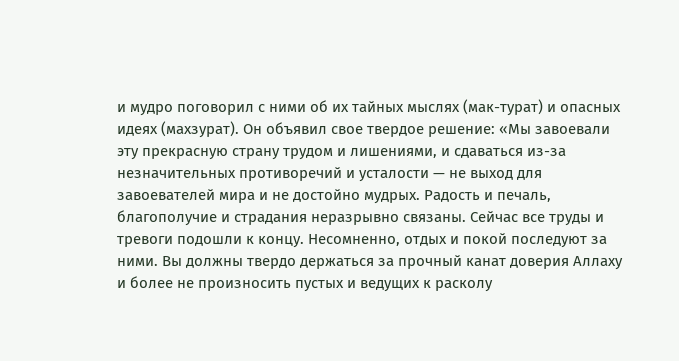и мудро поговорил с ними об их тайных мыслях (мак-турат) и опасных идеях (махзурат). Он объявил свое твердое решение: «Мы завоевали эту прекрасную страну трудом и лишениями, и сдаваться из-за незначительных противоречий и усталости — не выход для завоевателей мира и не достойно мудрых. Радость и печаль, благополучие и страдания неразрывно связаны. Сейчас все труды и тревоги подошли к концу. Несомненно, отдых и покой последуют за ними. Вы должны твердо держаться за прочный канат доверия Аллаху и более не произносить пустых и ведущих к расколу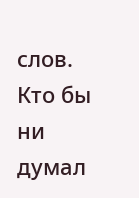слов. Кто бы ни думал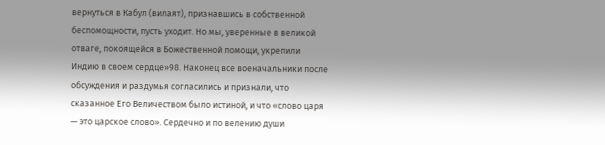вернуться в Кабул (вилаят), признавшись в собственной беспомощности, пусть уходит. Но мы, уверенные в великой отваге, покоящейся в Божественной помощи, укрепили Индию в своем сердце»98. Наконец все военачальники после обсуждения и раздумья согласились и признали, что сказанное Его Величеством было истиной, и что «слово царя — это царское слово». Сердечно и по велению души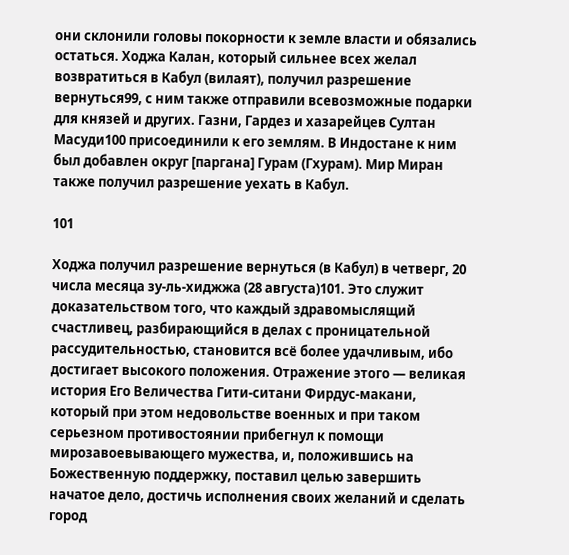они склонили головы покорности к земле власти и обязались остаться. Ходжа Калан, который сильнее всех желал возвратиться в Кабул (вилаят), получил разрешение вернуться99, с ним также отправили всевозможные подарки для князей и других. Газни, Гардез и хазарейцев Султан Масуди100 присоединили к его землям. В Индостане к ним был добавлен округ [паргана] Гурам (Гхурам). Мир Миран также получил разрешение уехать в Кабул.

101

Ходжа получил разрешение вернуться (в Кабул) в четверг, 20 числа месяца зу-ль-хиджжа (28 августа)101. Это служит доказательством того, что каждый здравомыслящий счастливец, разбирающийся в делах с проницательной рассудительностью, становится всё более удачливым, ибо достигает высокого положения. Отражение этого — великая история Его Величества Гити-ситани Фирдус-макани, который при этом недовольстве военных и при таком серьезном противостоянии прибегнул к помощи мирозавоевывающего мужества, и, положившись на Божественную поддержку, поставил целью завершить начатое дело, достичь исполнения своих желаний и сделать город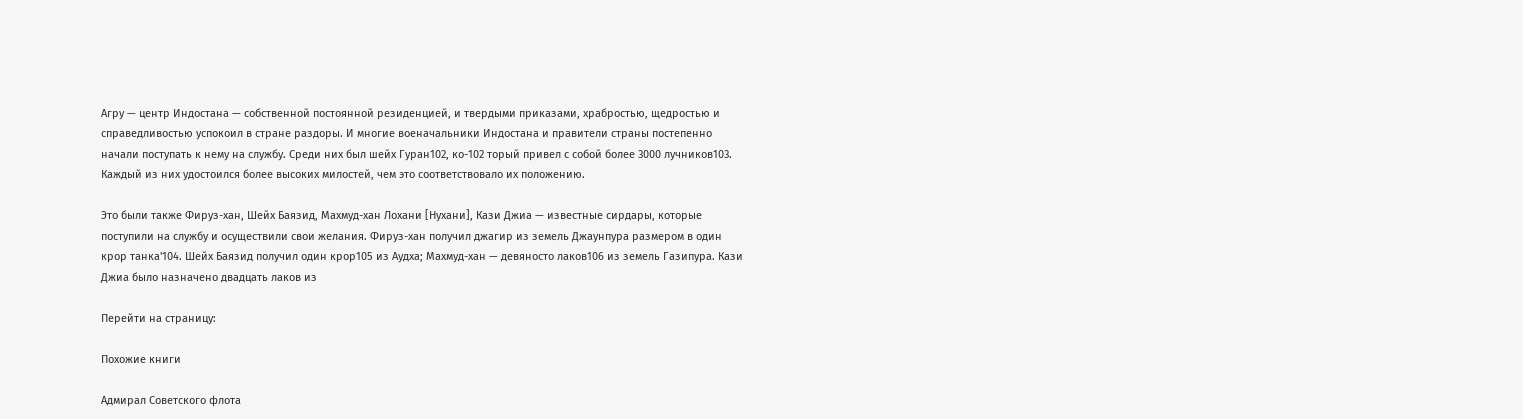Агру — центр Индостана — собственной постоянной резиденцией, и твердыми приказами, храбростью, щедростью и справедливостью успокоил в стране раздоры. И многие военачальники Индостана и правители страны постепенно начали поступать к нему на службу. Среди них был шейх Гуран102, ко-102 торый привел с собой более 3000 лучников103. Каждый из них удостоился более высоких милостей, чем это соответствовало их положению.

Это были также Фируз-хан, Шейх Баязид, Махмуд-хан Лохани [Нухани], Кази Джиа — известные сирдары, которые поступили на службу и осуществили свои желания. Фируз-хан получил джагир из земель Джаунпура размером в один крор танка'104. Шейх Баязид получил один крор105 из Аудха; Махмуд-хан — девяносто лаков106 из земель Газипура. Кази Джиа было назначено двадцать лаков из

Перейти на страницу:

Похожие книги

Адмирал Советского флота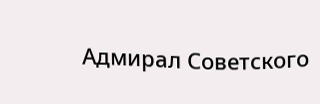Адмирал Советского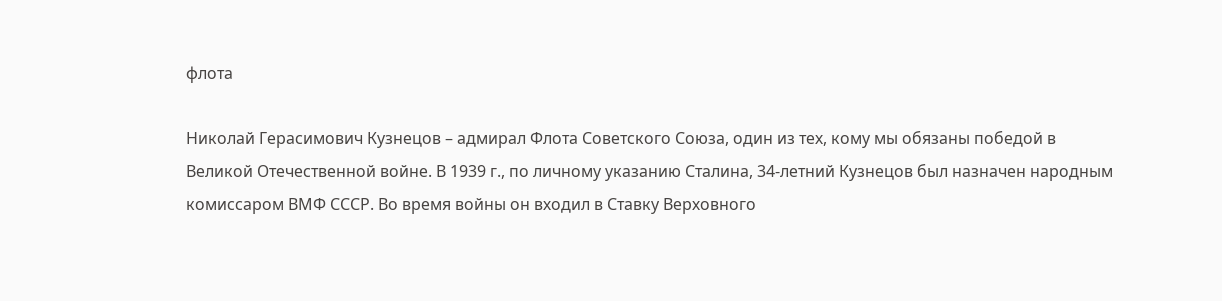флота

Николай Герасимович Кузнецов – адмирал Флота Советского Союза, один из тех, кому мы обязаны победой в Великой Отечественной войне. В 1939 г., по личному указанию Сталина, 34-летний Кузнецов был назначен народным комиссаром ВМФ СССР. Во время войны он входил в Ставку Верховного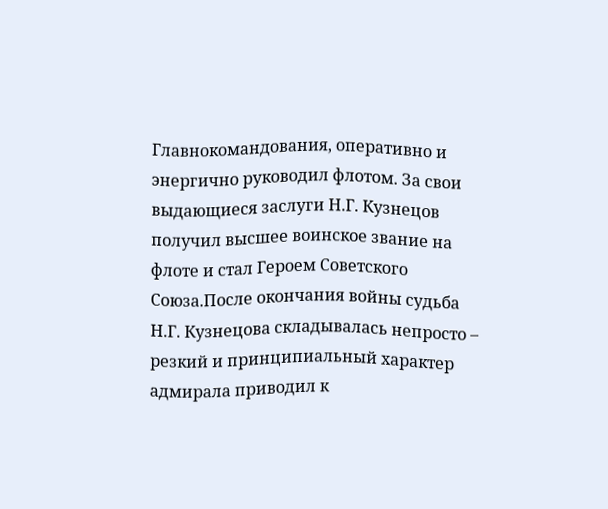Главнокомандования, оперативно и энергично руководил флотом. За свои выдающиеся заслуги Н.Г. Кузнецов получил высшее воинское звание на флоте и стал Героем Советского Союза.После окончания войны судьба Н.Г. Кузнецова складывалась непросто – резкий и принципиальный характер адмирала приводил к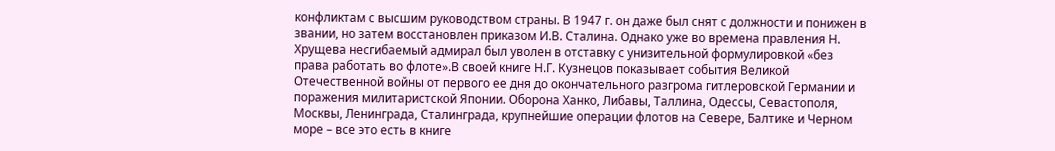конфликтам с высшим руководством страны. В 1947 г. он даже был снят с должности и понижен в звании, но затем восстановлен приказом И.В. Сталина. Однако уже во времена правления Н. Хрущева несгибаемый адмирал был уволен в отставку с унизительной формулировкой «без права работать во флоте».В своей книге Н.Г. Кузнецов показывает события Великой Отечественной войны от первого ее дня до окончательного разгрома гитлеровской Германии и поражения милитаристской Японии. Оборона Ханко, Либавы, Таллина, Одессы, Севастополя, Москвы, Ленинграда, Сталинграда, крупнейшие операции флотов на Севере, Балтике и Черном море – все это есть в книге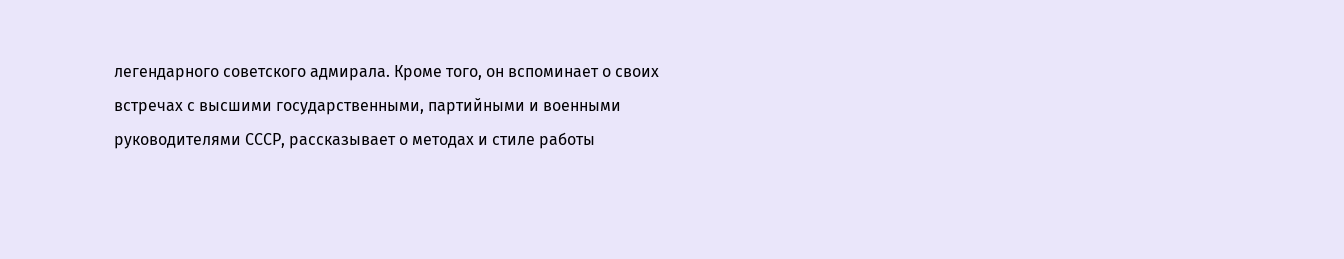легендарного советского адмирала. Кроме того, он вспоминает о своих встречах с высшими государственными, партийными и военными руководителями СССР, рассказывает о методах и стиле работы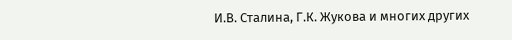И.В. Сталина, Г.К. Жукова и многих других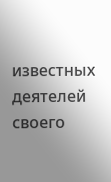известных деятелей своего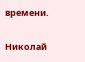времени.

Николай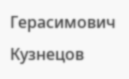Герасимович Кузнецов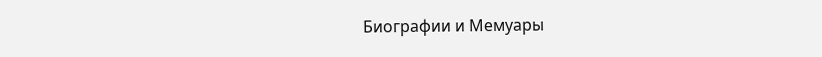Биографии и Мемуары